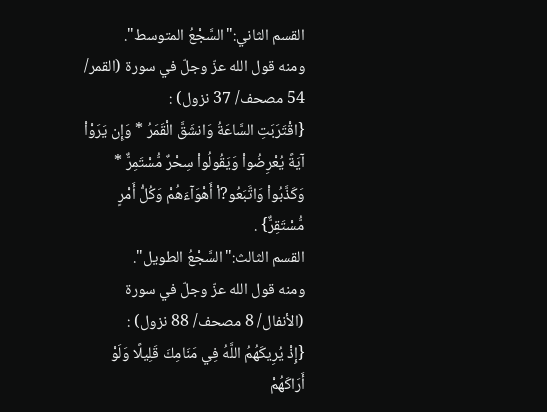القسم الثاني:"السَّجْعُ المتوسط".
ومنه قول الله عزّ وجلّ في سورة (القمر/ 54 مصحف/ 37 نزول) :
{اقْتَرَبَتِ السَّاعَةُ وَانشَقَّ الْقَمَرُ * وَإِن يَرَوْاْ آيَةً يُعْرِضُواْ وَيَقُولُواْ سِحْرٌ مُّسْتَمِرٌّ * وَكَذَّبُواْ وَاتَّبَعُو?اْ أَهْوَآءَهُمْ وَكُلُّ أَمْرٍ مُّسْتَقِرٌّ} .
القسم الثالث:"السَّجْعُ الطويل".
ومنه قول الله عزّ وجلّ في سورة (الأنفال/ 8 مصحف/ 88 نزول) :
{إِذْ يُرِيكَهُمُ اللَّهُ فِي مَنَامِكَ قَلِيلًا وَلَوْ أَرَاكَهُمْ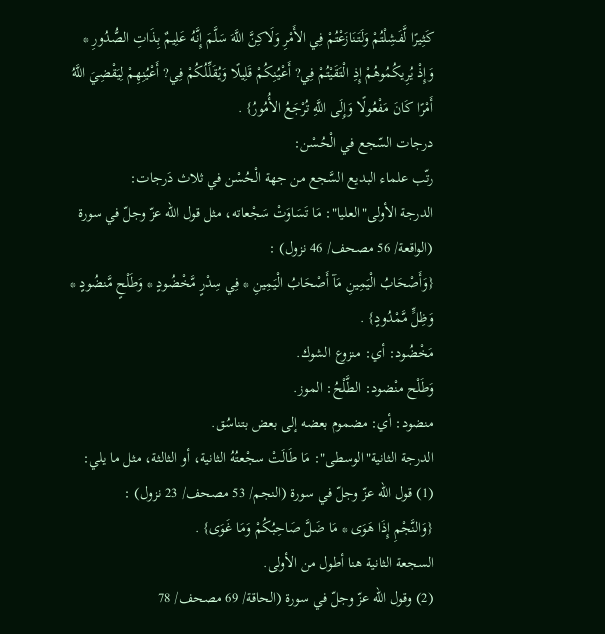كَثِيرًا لَّفَشِلْتُمْ وَلَتَنَازَعْتُمْ فِي الأَمْرِ وَلَاكِنَّ اللَّهَ سَلَّمَ إِنَّهُ عَلِيمٌ بِذَاتِ الصُّدُورِ * وَإِذْ يُرِيكُمُوهُمْ إِذِ الْتَقَيْتُمْ فِي? أَعْيُنِكُمْ قَلِيلًا وَيُقَلِّلُكُمْ فِي? أَعْيُنِهِمْ لِيَقْضِيَ اللَّهُ أَمْرًا كَانَ مَفْعُولًا وَإِلَى اللَّهِ تُرْجَعُ الأُمُورُ} .
درجات السّجع في الْحُسْن:
رتّب علماء البديع السَّجع من جهة الْحُسْن في ثلاث دَرجات:
الدرجة الأولى"العليا": مَا تَسَاوَتْ سَجْعاته، مثل قول الله عزّ وجلّ في سورة (الواقعة/ 56 مصحف/ 46 نزول) :
{وَأَصْحَابُ الْيَمِينِ مَآ أَصْحَابُ الْيَمِينِ * فِي سِدْرٍ مَّخْضُودٍ * وَطَلْحٍ مَّنضُودٍ * وَظِلٍّ مَّمْدُودٍ} .
مَخْضُود: أي: منزوع الشوك.
وَطَلْح منْضود: الطَّلْحُ: الموز.
منضود: أي: مضموم بعضه إلى بعض بتناسُق.
الدرجة الثانية"الوسطى": مَا طَالَتْ سجْعتُهُ الثانية، أو الثالثة، مثل ما يلي:
(1) قول الله عزّ وجلّ في سورة (النجم/ 53 مصحف/ 23 نزول) :
{وَالنَّجْمِ إِذَا هَوَى * مَا ضَلَّ صَاحِبُكُمْ وَمَا غَوَى} .
السجعة الثانية هنا أطول من الأولى.
(2) وقول الله عزّ وجلّ في سورة (الحاقة/ 69 مصحف/ 78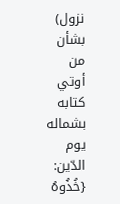نزول) بشأن من أوتي كتابه بشماله يوم الدّين:
{خُذُوهُ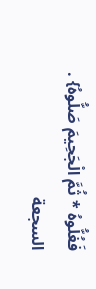فَغُلُّوهُ * ثُمَّ الْجَحِيمَ صَلُّوهُ} .
السجعة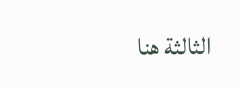الثالثة هنا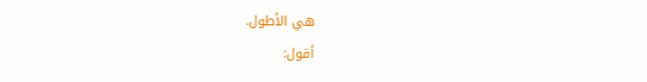هي الأطول.
أقول: